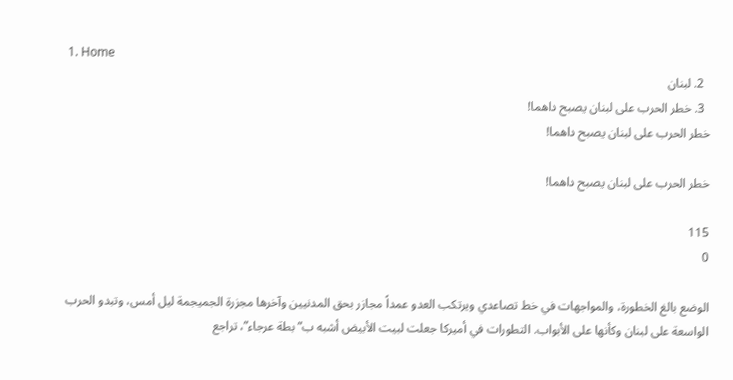1. Home
  2. لبنان
  3. خطر الحرب على لبنان يصبح داهما!
خطر الحرب على لبنان يصبح داهما!

خطر الحرب على لبنان يصبح داهما!

115
0

الوضع بالغ الخطورة، والمواجهات في خط تصاعدي ويرتكب العدو عمداً مجازر بحق المدنيين وآخرها مجزرة الجميجمة ليل أمس، وتبدو الحرب الواسعة على لبنان وكأنها على الأبواب. التطورات في أميركا جعلت لبيت الأبيض أشبه ب”بطة عرجاء”، تراجع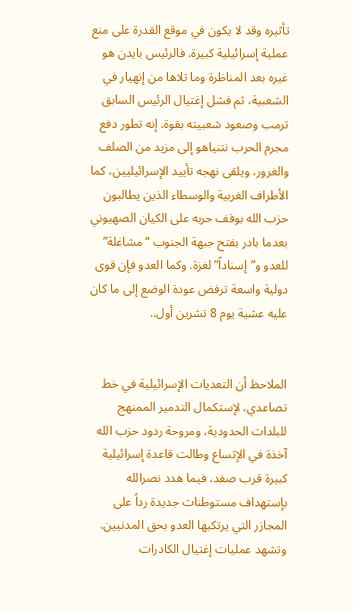تأثيره وقد لا يكون في موقع القدرة على منع عملية إسرائيلية كبيرة. فالرئيس بايدن هو غيره بعد المناظرة وما تلاها من إنهيار في الشعبية، ثم فشل إغتيال الرئيس السابق ترمب وصعود شعبيته بقوة. إنه تطور دفع مجرم الحرب نتنياهو إلى مزيد من الصلف والغرور، ويلقى نهجه تأييد الإسرائيليين، كما الأطراف الغربية والوسطاء الذين يطالبون حزب الله بوقف حربه على الكيان الصهيوني بعدما بادر بفتح جبهة الجنوب “مشاغلة” للعدو و”إسناداً” لغزة. وكما العدو فإن قوى دولية واسعة ترفض عودة الوضع إلى ما كان عليه عشية يوم 8 تشرين أول..


الملاحظ أن التعديات الإسرائيلية في خط تصاعدي، لإستكمال التدمير الممنهج للبلدات الحدودية، ومروحة ردود حزب الله آخذة في الإتساع وطالت قاعدة إسرائيلية كبيرة قرب صفد، فيما هدد نصرالله بإستهداف مستوطنات جديدة رداً على المجازر التي يرتكبها العدو بحق المدنيين. وتشهد عمليات إغتيال الكادرات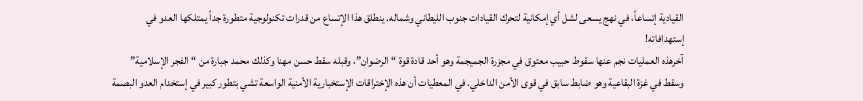القيادية إتساعاً، في نهج يسعى لشل أي إمكانية لتحرك القيادات جنوب الليطاني وشماله. ينطلق هذا الإتساع من قدرات تكنولوجية متطورة جداً يمتلكها العدو في إستهدافاته!
آخرهذه العمليات نجم عنها سقوط حبيب معتوق في مجزرة الجميجمة وهو أحد قادة قوة “الرضوان”، وقبله سقط حسن مهنا وكذلك محمد جبارة من “الفجر الإسلامية” وسقط في غزة البقاعية وهو ضابط سابق في قوى الأمن الداخلي. في المعطيات أن هذه الإختراقات الإستخبارية الأمنية الواسعة تشي بتطور كبير في إستخدام العدو البصمة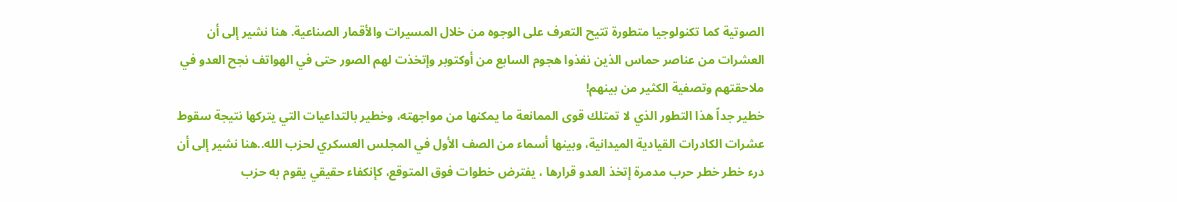الصوتية كما تكنولوجيا متطورة تتيح التعرف على الوجوه من خلال المسيرات والأقمار الصناعية. هنا نشير إلى أن العشرات من عناصر حماس الذين نفذوا هجوم السابع من أوكتوبر وإتخذت لهم الصور حتى في الهواتف نجح العدو في ملاحقتهم وتصفية الكثير من بينهم!
خطير جداً هذا التطور الذي لا تمتلك قوى الممانعة ما يمكنها من مواجهته، وخطير بالتداعيات التي يتركها نتيجة سقوط عشرات الكادرات القيادية الميدانية، وبينها أسماء من الصف الأول في المجلس العسكري لحزب الله..هنا نشير إلى أن درء خطر خطر حرب مدمرة إتخذ العدو قرارها ، يفترض خطوات فوق المتوقع، كإنكفاء حقيقي يقوم به حزب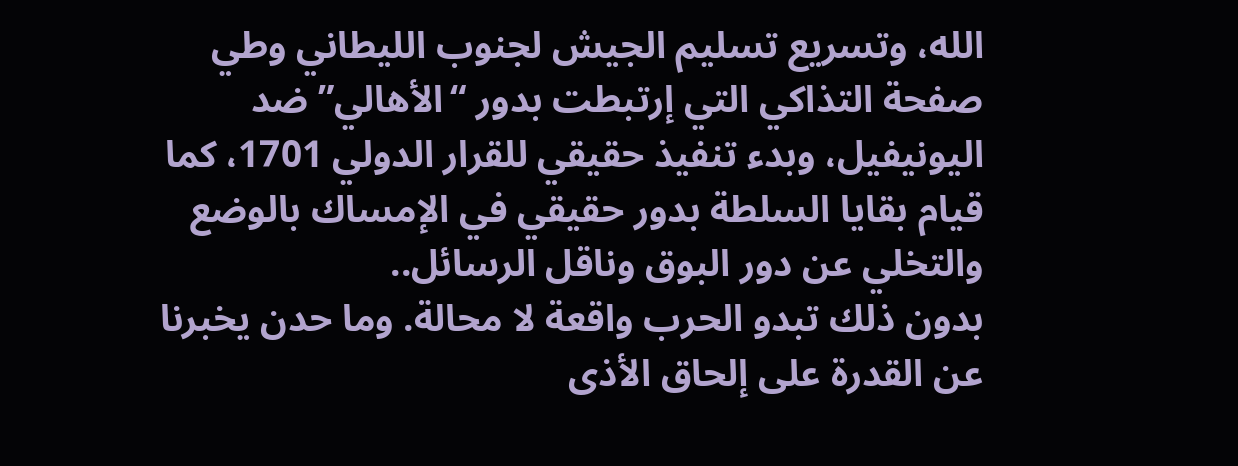الله، وتسريع تسليم الجيش لجنوب الليطاني وطي صفحة التذاكي التي إرتبطت بدور “الأهالي” ضد اليونيفيل، وبدء تنفيذ حقيقي للقرار الدولي 1701، كما قيام بقايا السلطة بدور حقيقي في الإمساك بالوضع والتخلي عن دور البوق وناقل الرسائل..
بدون ذلك تبدو الحرب واقعة لا محالة. وما حدن يخبرنا عن القدرة على إلحاق الأذى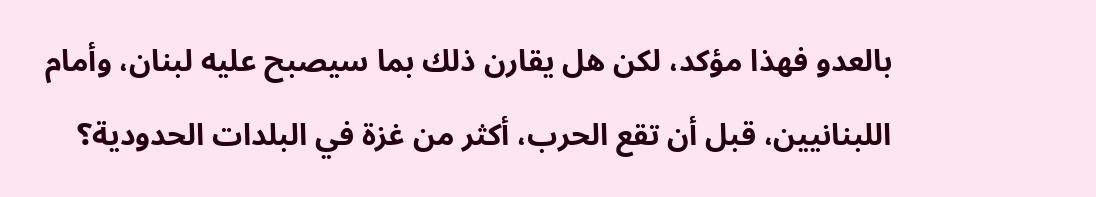بالعدو فهذا مؤكد، لكن هل يقارن ذلك بما سيصبح عليه لبنان، وأمام اللبنانيين، قبل أن تقع الحرب، أكثر من غزة في البلدات الحدودية؟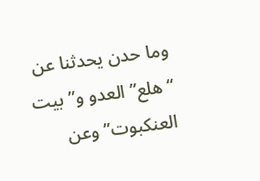وما حدن يحدثنا عن “هلع” العدو و”بيت العنكبوت” وعن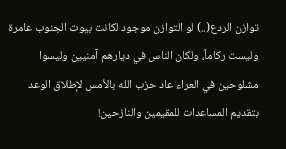توازن الردع(..) لو التوازن موجود لكانت بيوت الجنوب عامرة وليست ركاماً، ولكان الناس في ديارهم آمنيين وليسوا مشلوحين في العراء عاد حزب الله بالأمس لإطلاق الوعد بتقديم المساعدات للمقيمين والنازحين!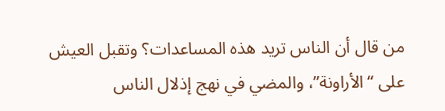من قال أن الناس تريد هذه المساعدات؟ وتقبل العيش على “الأراونة”، والمضي في نهج إذلال الناس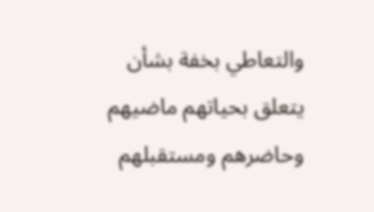والتعاطي بخفة بشأن يتعلق بحياتهم ماضيهم وحاضرهم ومستقبلهم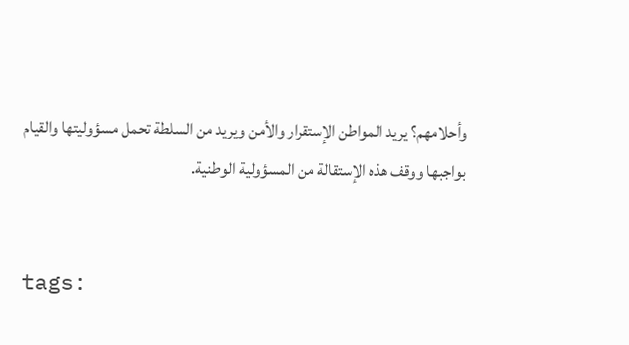وأحلامهم؟ يريد المواطن الإستقرار والأمن ويريد من السلطة تحمل مسؤوليتها والقيام بواجبها ووقف هذه الإستقالة من المسؤولية الوطنية.


tags: